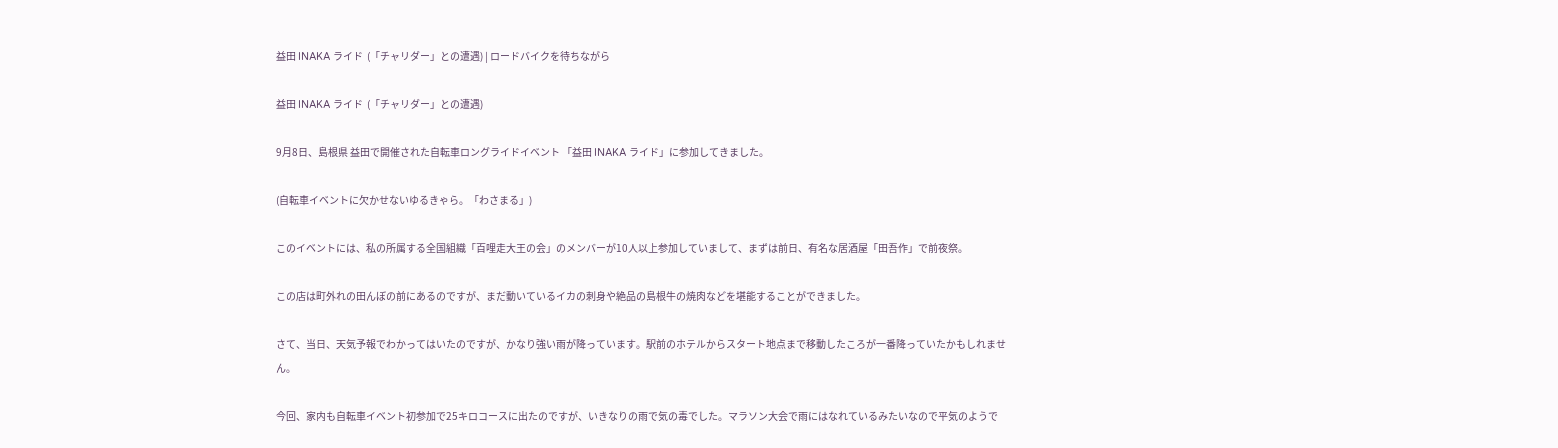益田 INAKA ライド  (「チャリダー」との遭遇) | ロードバイクを待ちながら

益田 INAKA ライド  (「チャリダー」との遭遇)

9月8日、島根県 益田で開催された自転車ロングライドイベント 「益田 INAKA ライド」に参加してきました。

(自転車イベントに欠かせないゆるきゃら。「わさまる」)

このイベントには、私の所属する全国組織「百哩走大王の会」のメンバーが10人以上参加していまして、まずは前日、有名な居酒屋「田吾作」で前夜祭。

この店は町外れの田んぼの前にあるのですが、まだ動いているイカの刺身や絶品の島根牛の焼肉などを堪能することができました。

さて、当日、天気予報でわかってはいたのですが、かなり強い雨が降っています。駅前のホテルからスタート地点まで移動したころが一番降っていたかもしれません。

今回、家内も自転車イベント初参加で25キロコースに出たのですが、いきなりの雨で気の毒でした。マラソン大会で雨にはなれているみたいなので平気のようで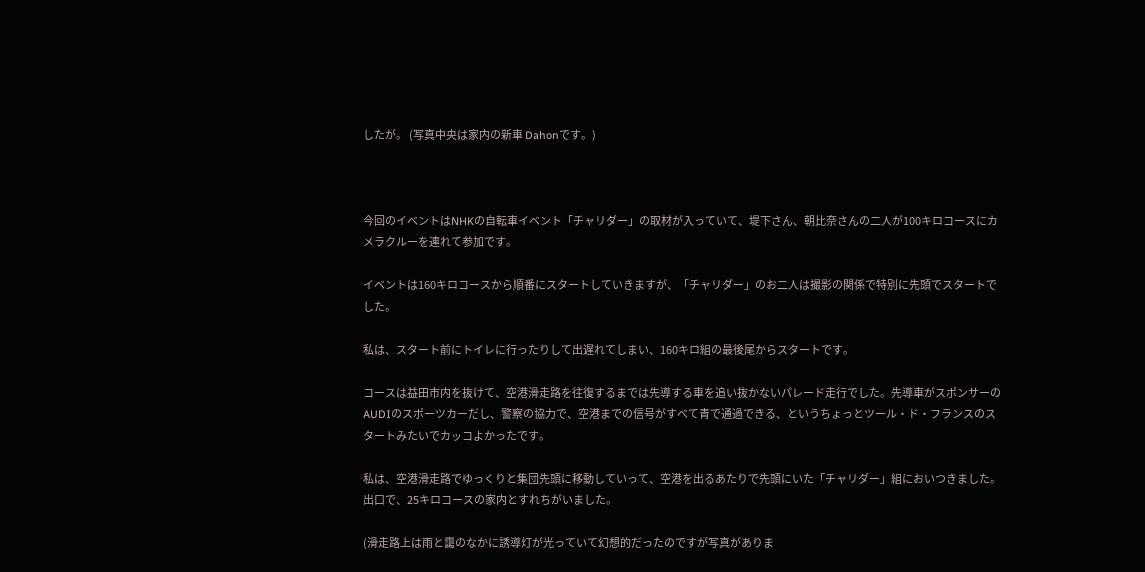したが。 (写真中央は家内の新車 Dahonです。)



今回のイベントはNHKの自転車イベント「チャリダー」の取材が入っていて、堤下さん、朝比奈さんの二人が100キロコースにカメラクルーを連れて参加です。

イベントは160キロコースから順番にスタートしていきますが、「チャリダー」のお二人は撮影の関係で特別に先頭でスタートでした。

私は、スタート前にトイレに行ったりして出遅れてしまい、160キロ組の最後尾からスタートです。

コースは益田市内を抜けて、空港滑走路を往復するまでは先導する車を追い抜かないパレード走行でした。先導車がスポンサーのAUDIのスポーツカーだし、警察の協力で、空港までの信号がすべて青で通過できる、というちょっとツール・ド・フランスのスタートみたいでカッコよかったです。

私は、空港滑走路でゆっくりと集団先頭に移動していって、空港を出るあたりで先頭にいた「チャリダー」組においつきました。出口で、25キロコースの家内とすれちがいました。

(滑走路上は雨と靄のなかに誘導灯が光っていて幻想的だったのですが写真がありま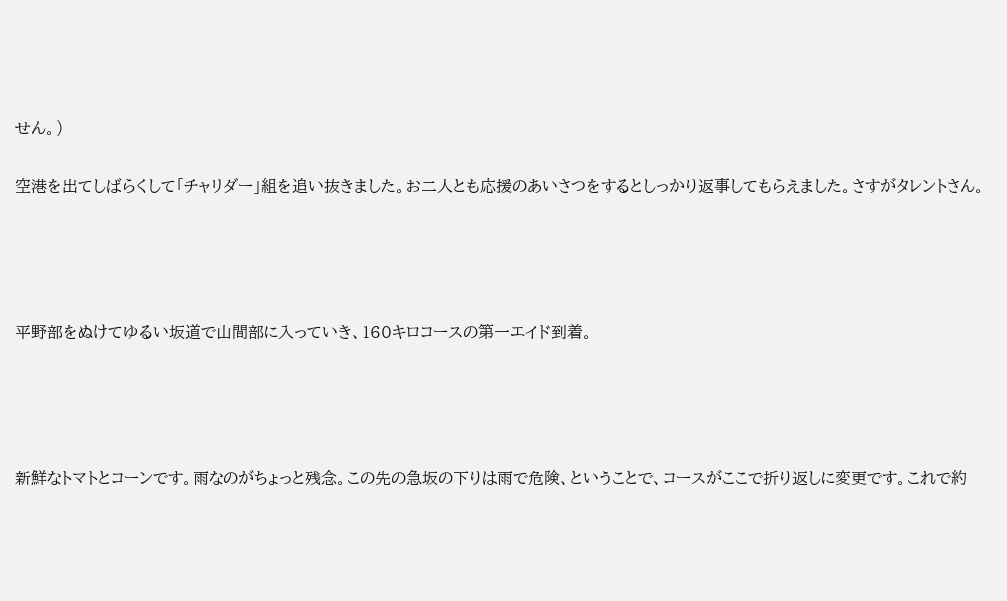せん。)

空港を出てしばらくして「チャリダー」組を追い抜きました。お二人とも応援のあいさつをするとしっかり返事してもらえました。さすがタレントさん。




平野部をぬけてゆるい坂道で山間部に入っていき、160キロコースの第一エイド到着。




新鮮なトマトとコーンです。雨なのがちょっと残念。この先の急坂の下りは雨で危険、ということで、コースがここで折り返しに変更です。これで約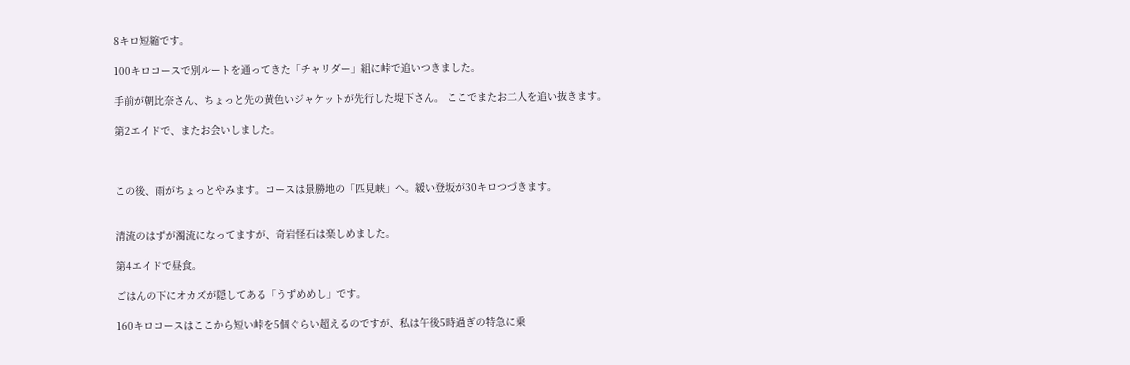8キロ短縮です。

100キロコースで別ルートを通ってきた「チャリダー」組に峠で追いつきました。

手前が朝比奈さん、ちょっと先の黄色いジャケットが先行した堤下さん。 ここでまたお二人を追い抜きます。

第2エイドで、またお会いしました。



この後、雨がちょっとやみます。コースは景勝地の「匹見峡」へ。緩い登坂が30キロつづきます。


清流のはずが濁流になってますが、奇岩怪石は楽しめました。

第4エイドで昼食。

ごはんの下にオカズが隠してある「うずめめし」です。

160キロコースはここから短い峠を5個ぐらい超えるのですが、私は午後5時過ぎの特急に乗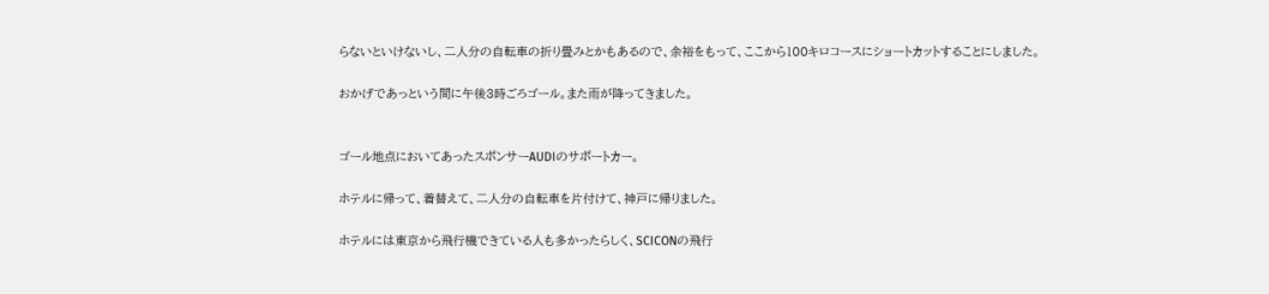らないといけないし、二人分の自転車の折り畳みとかもあるので、余裕をもって、ここから100キロコースにショートカットすることにしました。

おかげであっという間に午後3時ごろゴール。また雨が降ってきました。


ゴール地点においてあったスポンサーAUDIのサポートカー。

ホテルに帰って、着替えて、二人分の自転車を片付けて、神戸に帰りました。

ホテルには東京から飛行機できている人も多かったらしく、SCICONの飛行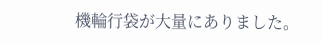機輪行袋が大量にありました。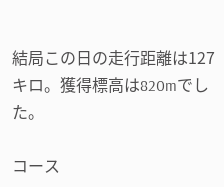結局この日の走行距離は127キロ。獲得標高は820mでした。

コース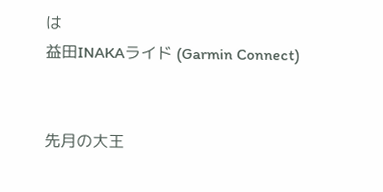は
益田INAKAライド (Garmin Connect)


先月の大王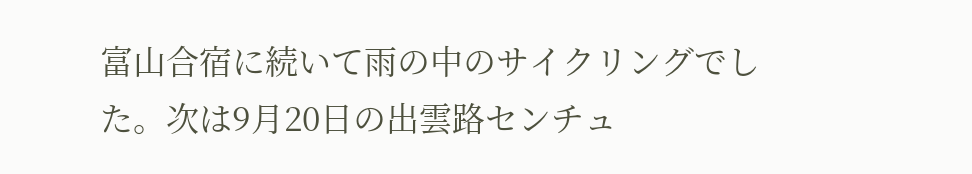富山合宿に続いて雨の中のサイクリングでした。次は9月20日の出雲路センチュ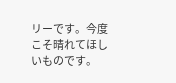リーです。今度こそ晴れてほしいものです。